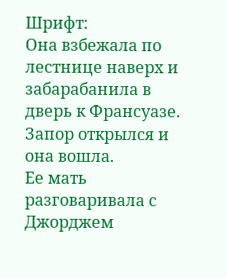Шрифт:
Она взбежала по лестнице наверх и забарабанила в дверь к Франсуазе. Запор открылся и она вошла.
Ее мать разговаривала с Джорджем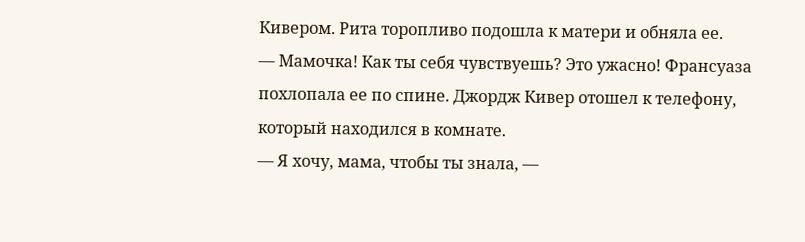Кивером. Рита торопливо подошла к матери и обняла ее.
— Мамочка! Как ты себя чувствуешь? Это ужасно! Франсуаза похлопала ее по спине. Джордж Кивер отошел к телефону, который находился в комнате.
— Я хочу, мама, чтобы ты знала, —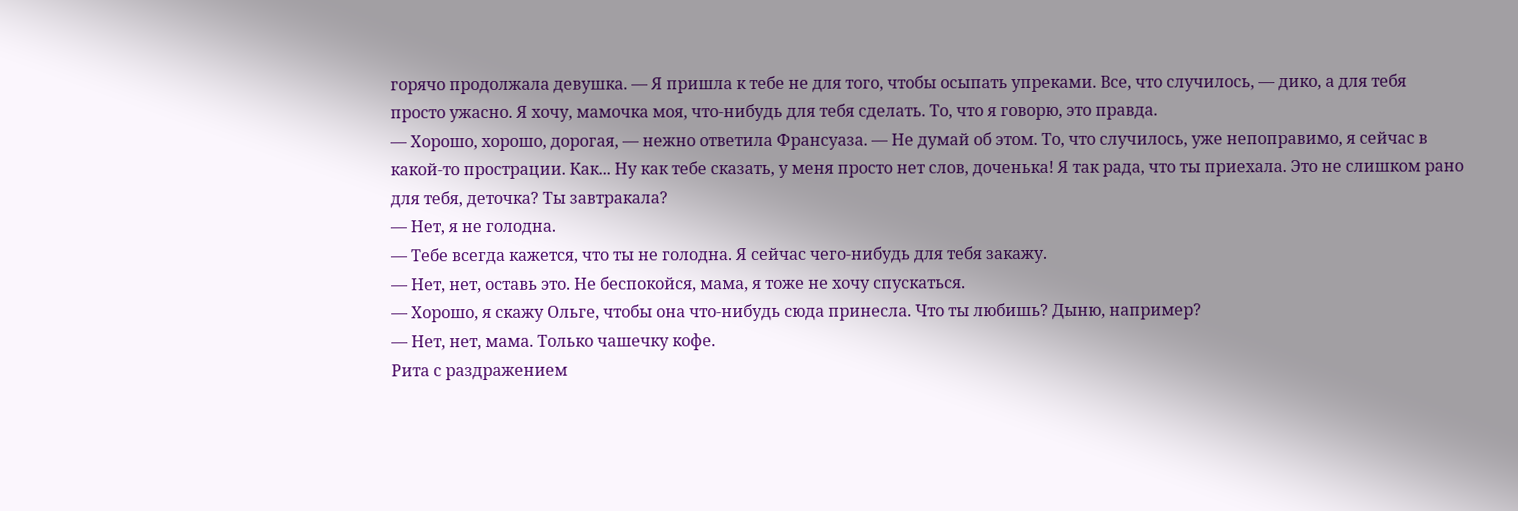горячо продолжала девушка. — Я пришла к тебе не для того, чтобы осыпать упреками. Все, что случилось, — дико, а для тебя просто ужасно. Я хочу, мамочка моя, что-нибудь для тебя сделать. То, что я говорю, это правда.
— Хорошо, хорошо, дорогая, — нежно ответила Франсуаза. — Не думай об этом. То, что случилось, уже непоправимо, я сейчас в какой-то прострации. Как... Ну как тебе сказать, у меня просто нет слов, доченька! Я так рада, что ты приехала. Это не слишком рано для тебя, деточка? Ты завтракала?
— Нет, я не голодна.
— Тебе всегда кажется, что ты не голодна. Я сейчас чего-нибудь для тебя закажу.
— Нет, нет, оставь это. Не беспокойся, мама, я тоже не хочу спускаться.
— Хорошо, я скажу Ольге, чтобы она что-нибудь сюда принесла. Что ты любишь? Дыню, например?
— Нет, нет, мама. Только чашечку кофе.
Рита с раздражением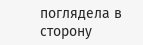поглядела в сторону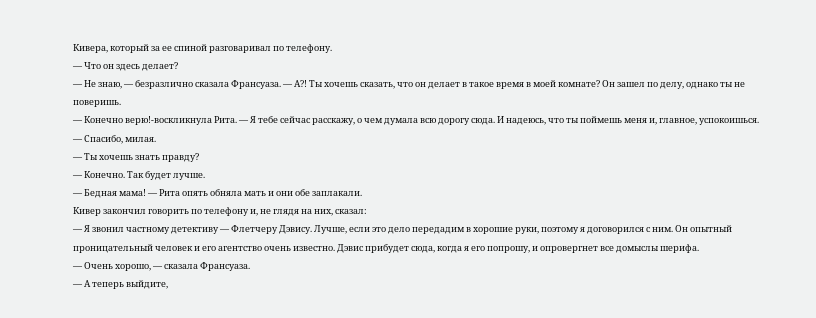Кивера, который за ее спиной разговаривал по телефону.
— Что он здесь делает?
— Не знаю, — безразлично сказала Франсуаза. — А?! Ты хочешь сказать, что он делает в такое время в моей комнате? Он зашел по делу, однако ты не поверишь.
— Конечно верю!-воскликнула Рита. — Я тебе сейчас расскажу, о чем думала всю дорогу сюда. И надеюсь, что ты поймешь меня и, главное, успокоишься.
— Спасибо, милая.
— Ты хочешь знать правду?
— Конечно. Так будет лучше.
— Бедная мама! — Рита опять обняла мать и они обе заплакали.
Кивер закончил говорить по телефону и, не глядя на них, сказал:
— Я звонил частному детективу — Флетчеру Дэвису. Лучше, если это дело передадим в хорошие руки, поэтому я договорился с ним. Он опытный проницательный человек и его агентство очень известно. Дэвис прибудет сюда, когда я его попрошу, и опровергнет все домыслы шерифа.
— Очень хорошо, — сказала Франсуаза.
— А теперь выйдите,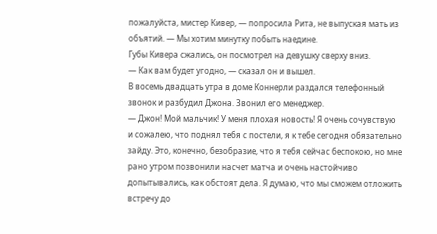пожалуйста, мистер Кивер, — попросила Рита, не выпуская мать из объятий. — Мы хотим минутку побыть наедине.
Губы Кивера сжались, он посмотрел на девушку сверху вниз.
— Как вам будет угодно, — сказал он и вышел.
В восемь двадцать утра в доме Коннерли раздался телефонный звонок и разбудил Джона. Звонил его менеджер.
— Джон! Мой мальчик! У меня плохая новость! Я очень сочувствую и сожалею, что поднял тебя с постели, я к тебе сегодня обязательно зайду. Это, конечно, безобразие, что я тебя сейчас беспокою, но мне рано утром позвонили насчет матча и очень настойчиво допытывались, как обстоят дела. Я думаю, что мы сможем отложить встречу до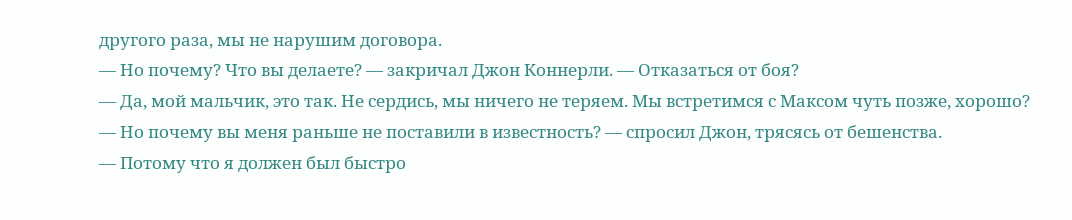другого раза, мы не нарушим договора.
— Но почему? Что вы делаете? — закричал Джон Коннерли. — Отказаться от боя?
— Да, мой мальчик, это так. Не сердись, мы ничего не теряем. Мы встретимся с Максом чуть позже, хорошо?
— Но почему вы меня раньше не поставили в известность? — спросил Джон, трясясь от бешенства.
— Потому что я должен был быстро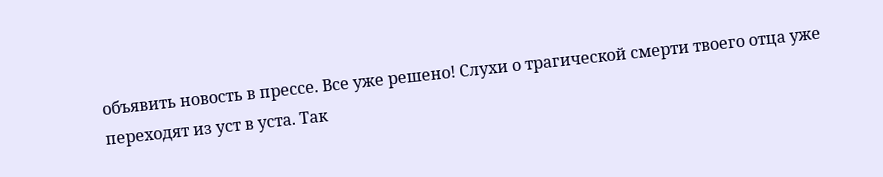объявить новость в прессе. Все уже решено! Слухи о трагической смерти твоего отца уже переходят из уст в уста. Так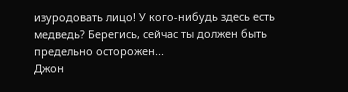изуродовать лицо! У кого-нибудь здесь есть медведь? Берегись, сейчас ты должен быть предельно осторожен...
Джон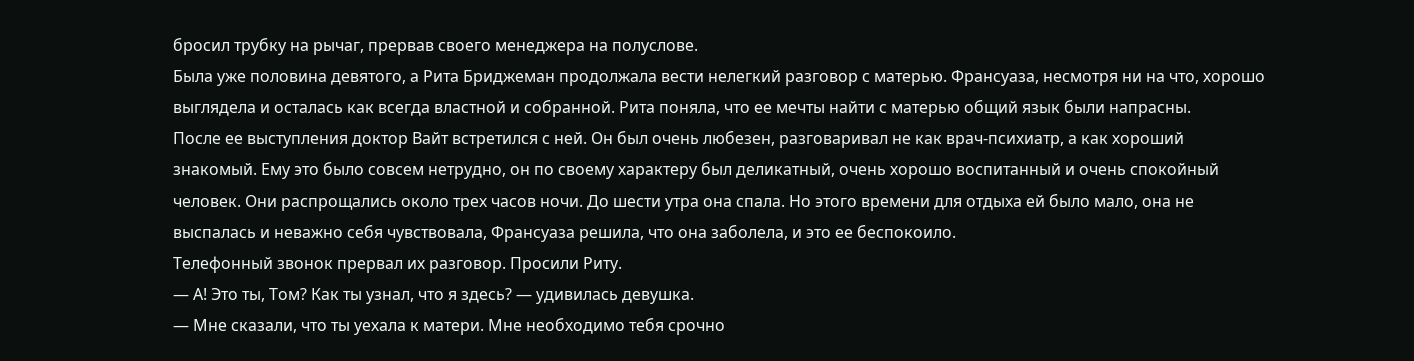бросил трубку на рычаг, прервав своего менеджера на полуслове.
Была уже половина девятого, а Рита Бриджеман продолжала вести нелегкий разговор с матерью. Франсуаза, несмотря ни на что, хорошо выглядела и осталась как всегда властной и собранной. Рита поняла, что ее мечты найти с матерью общий язык были напрасны.
После ее выступления доктор Вайт встретился с ней. Он был очень любезен, разговаривал не как врач-психиатр, а как хороший знакомый. Ему это было совсем нетрудно, он по своему характеру был деликатный, очень хорошо воспитанный и очень спокойный человек. Они распрощались около трех часов ночи. До шести утра она спала. Но этого времени для отдыха ей было мало, она не выспалась и неважно себя чувствовала, Франсуаза решила, что она заболела, и это ее беспокоило.
Телефонный звонок прервал их разговор. Просили Риту.
— А! Это ты, Том? Как ты узнал, что я здесь? — удивилась девушка.
— Мне сказали, что ты уехала к матери. Мне необходимо тебя срочно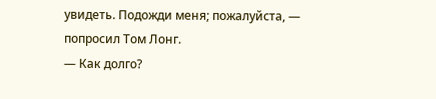увидеть. Подожди меня; пожалуйста, — попросил Том Лонг.
— Как долго?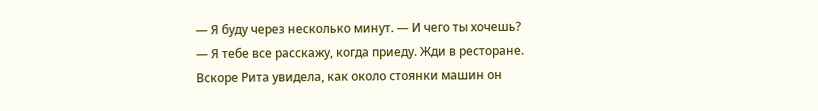— Я буду через несколько минут. — И чего ты хочешь?
— Я тебе все расскажу, когда приеду. Жди в ресторане.
Вскоре Рита увидела, как около стоянки машин он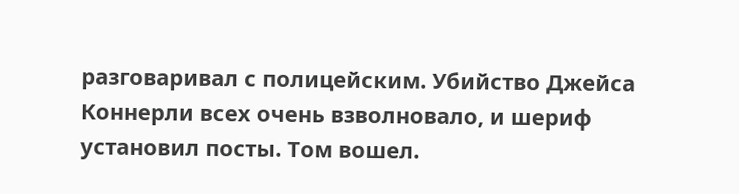разговаривал с полицейским. Убийство Джейса Коннерли всех очень взволновало, и шериф установил посты. Том вошел.